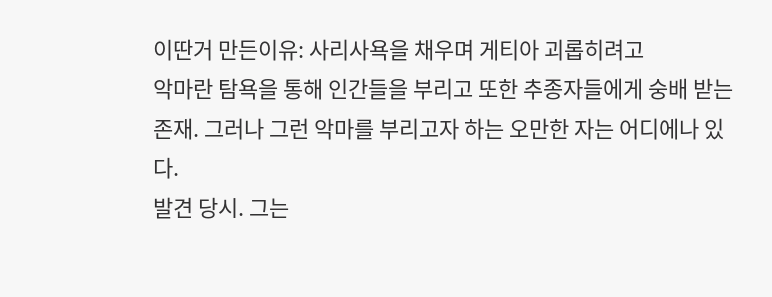이딴거 만든이유: 사리사욕을 채우며 게티아 괴롭히려고
악마란 탐욕을 통해 인간들을 부리고 또한 추종자들에게 숭배 받는 존재. 그러나 그런 악마를 부리고자 하는 오만한 자는 어디에나 있다.
발견 당시. 그는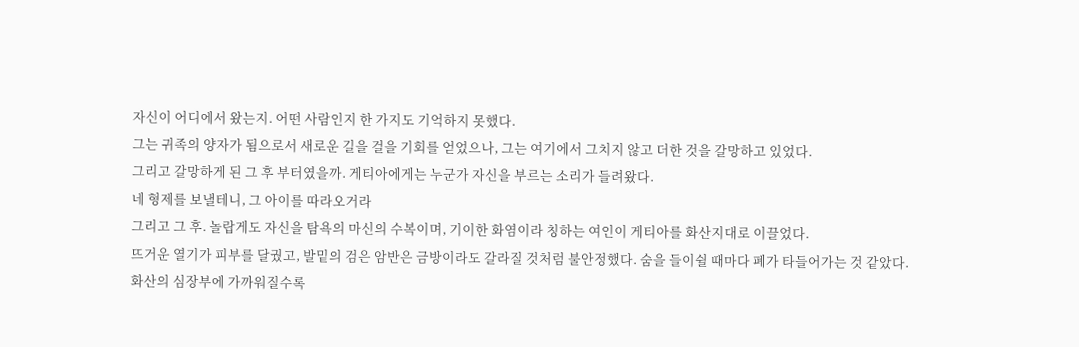자신이 어디에서 왔는지. 어떤 사람인지 한 가지도 기억하지 못했다.
그는 귀족의 양자가 됨으로서 새로운 길을 걸을 기회를 얻었으나, 그는 여기에서 그치지 않고 더한 것을 갈망하고 있었다.
그리고 갈망하게 된 그 후 부터였을까. 게티아에게는 누군가 자신을 부르는 소리가 들려왔다.
네 형제를 보낼테니, 그 아이를 따라오거라
그리고 그 후. 놀랍게도 자신을 탐욕의 마신의 수복이며, 기이한 화염이라 칭하는 여인이 게티아를 화산지대로 이끌었다.
뜨거운 열기가 피부를 달궜고, 발밑의 검은 암반은 금방이라도 갈라질 것처럼 불안정했다. 숨을 들이쉴 때마다 폐가 타들어가는 것 같았다.
화산의 심장부에 가까워질수록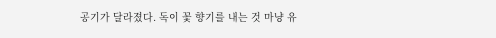공기가 달라졌다. 독이 꽃 향기를 내는 것 마냥 유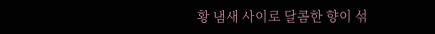황 냄새 사이로 달콤한 향이 섞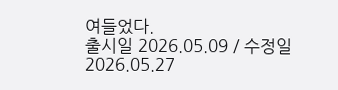여들었다.
출시일 2026.05.09 / 수정일 2026.05.27